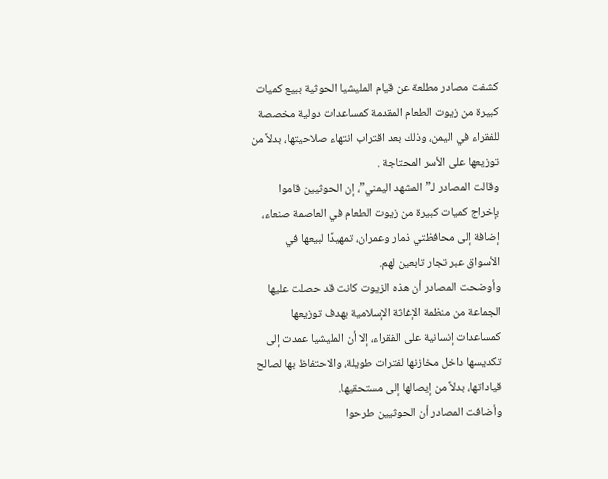كشفت مصادر مطلعة عن قيام المليشيا الحوثية ببيع كميات كبيرة من زيوت الطعام المقدمة كمساعدات دولية مخصصة للفقراء في اليمن، وذلك بعد اقتراب انتهاء صلاحيتها، بدلاً من توزيعها على الأسر المحتاجة .
وقالت المصادر لـ”المشهد اليمني”، إن الحوثيين قاموا بإخراج كميات كبيرة من زيوت الطعام في العاصمة صنعاء، إضافة إلى محافظتي ذمار وعمران، تمهيدًا لبيعها في الأسواق عبر تجار تابعين لهم.
وأوضحت المصادر أن هذه الزيوت كانت قد حصلت عليها الجماعة من منظمة الإغاثة الإسلامية بهدف توزيعها كمساعدات إنسانية على الفقراء، إلا أن المليشيا عمدت إلى تكديسها داخل مخازنها لفترات طويلة، والاحتفاظ بها لصالح قياداتها، بدلاً من إيصالها إلى مستحقيها.
وأضافت المصادر أن الحوثيين طرحوا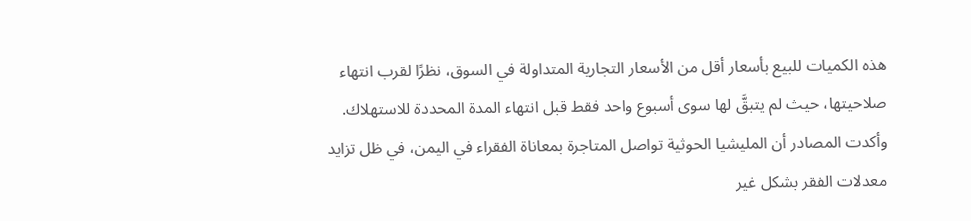هذه الكميات للبيع بأسعار أقل من الأسعار التجارية المتداولة في السوق، نظرًا لقرب انتهاء صلاحيتها، حيث لم يتبقَّ لها سوى أسبوع واحد فقط قبل انتهاء المدة المحددة للاستهلاك.
وأكدت المصادر أن المليشيا الحوثية تواصل المتاجرة بمعاناة الفقراء في اليمن، في ظل تزايد معدلات الفقر بشكل غير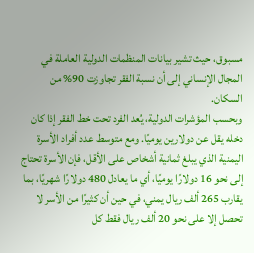مسبوق، حيث تشير بيانات المنظمات الدولية العاملة في المجال الإنساني إلى أن نسبة الفقر تجاوزت 90% من السكان.
وبحسب المؤشرات الدولية، يُعد الفرد تحت خط الفقر إذا كان دخله يقل عن دولارين يوميًا. ومع متوسط عدد أفراد الأسرة اليمنية الذي يبلغ ثمانية أشخاص على الأقل، فإن الأسرة تحتاج إلى نحو 16 دولارًا يوميًا، أي ما يعادل 480 دولارًا شهريًا، بما يقارب 265 ألف ريال يمني، في حين أن كثيرًا من الأسر لا تحصل إلا على نحو 20 ألف ريال فقط كل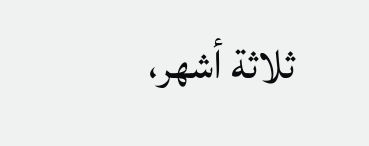ثلاثة أشهر،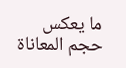ما يعكس حجم المعاناة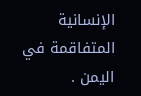الإنسانية المتفاقمة في اليمن .